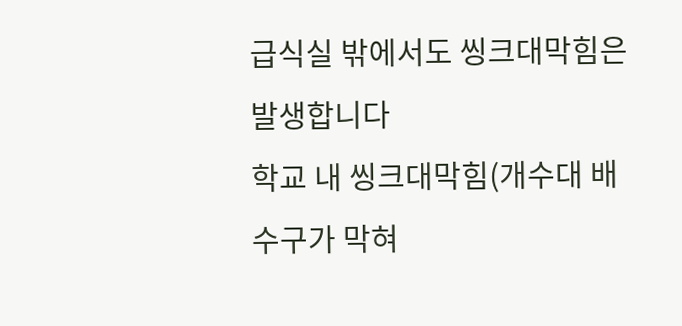급식실 밖에서도 씽크대막힘은 발생합니다
학교 내 씽크대막힘(개수대 배수구가 막혀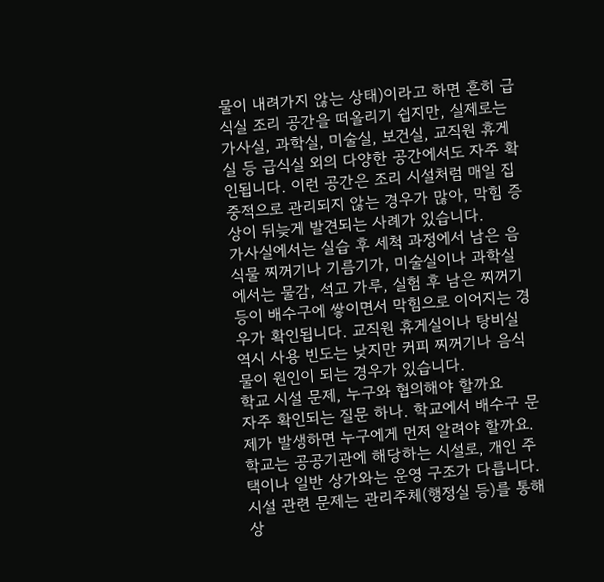물이 내려가지 않는 상태)이라고 하면 흔히 급식실 조리 공간을 떠올리기 쉽지만, 실제로는 가사실, 과학실, 미술실, 보건실, 교직원 휴게실 등 급식실 외의 다양한 공간에서도 자주 확인됩니다. 이런 공간은 조리 시설처럼 매일 집중적으로 관리되지 않는 경우가 많아, 막힘 증상이 뒤늦게 발견되는 사례가 있습니다.
가사실에서는 실습 후 세척 과정에서 남은 음식물 찌꺼기나 기름기가, 미술실이나 과학실에서는 물감, 석고 가루, 실험 후 남은 찌꺼기 등이 배수구에 쌓이면서 막힘으로 이어지는 경우가 확인됩니다. 교직원 휴게실이나 탕비실 역시 사용 빈도는 낮지만 커피 찌꺼기나 음식물이 원인이 되는 경우가 있습니다.
학교 시설 문제, 누구와 협의해야 할까요
자주 확인되는 질문 하나. 학교에서 배수구 문제가 발생하면 누구에게 먼저 알려야 할까요. 학교는 공공기관에 해당하는 시설로, 개인 주택이나 일반 상가와는 운영 구조가 다릅니다. 시설 관련 문제는 관리주체(행정실 등)를 통해 상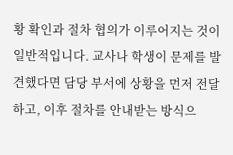황 확인과 절차 협의가 이루어지는 것이 일반적입니다. 교사나 학생이 문제를 발견했다면 담당 부서에 상황을 먼저 전달하고, 이후 절차를 안내받는 방식으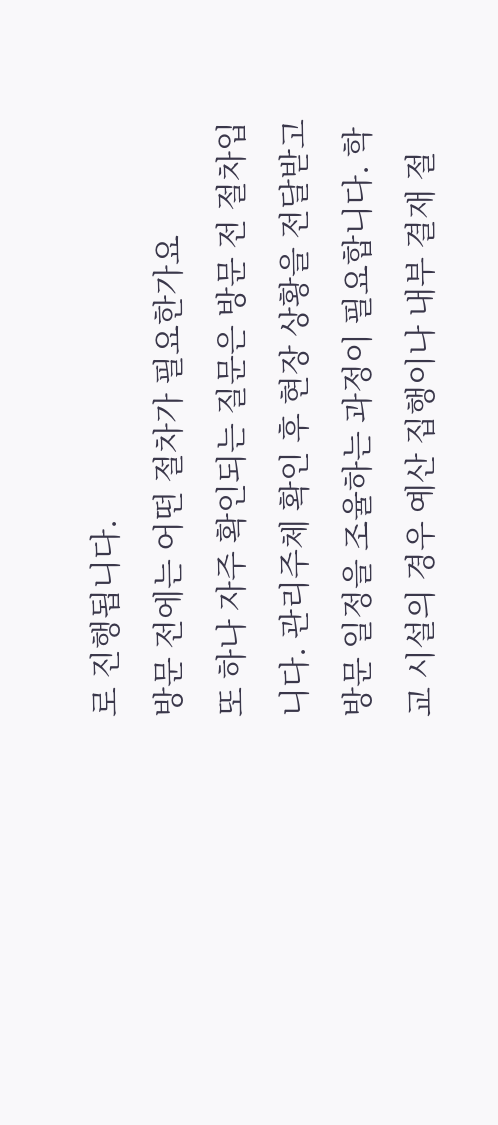로 진행됩니다.
방문 전에는 어떤 절차가 필요한가요
또 하나 자주 확인되는 질문은 방문 전 절차입니다. 관리주체 확인 후 현장 상황을 전달받고 방문 일정을 조율하는 과정이 필요합니다. 학교 시설의 경우 예산 집행이나 내부 결재 절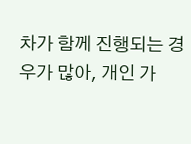차가 함께 진행되는 경우가 많아, 개인 가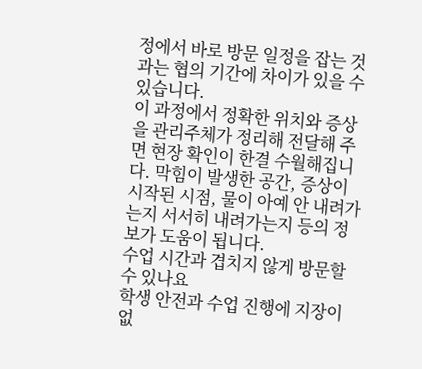정에서 바로 방문 일정을 잡는 것과는 협의 기간에 차이가 있을 수 있습니다.
이 과정에서 정확한 위치와 증상을 관리주체가 정리해 전달해 주면 현장 확인이 한결 수월해집니다. 막힘이 발생한 공간, 증상이 시작된 시점, 물이 아예 안 내려가는지 서서히 내려가는지 등의 정보가 도움이 됩니다.
수업 시간과 겹치지 않게 방문할 수 있나요
학생 안전과 수업 진행에 지장이 없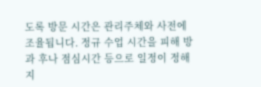도록 방문 시간은 관리주체와 사전에 조율됩니다. 정규 수업 시간을 피해 방과 후나 점심시간 등으로 일정이 정해지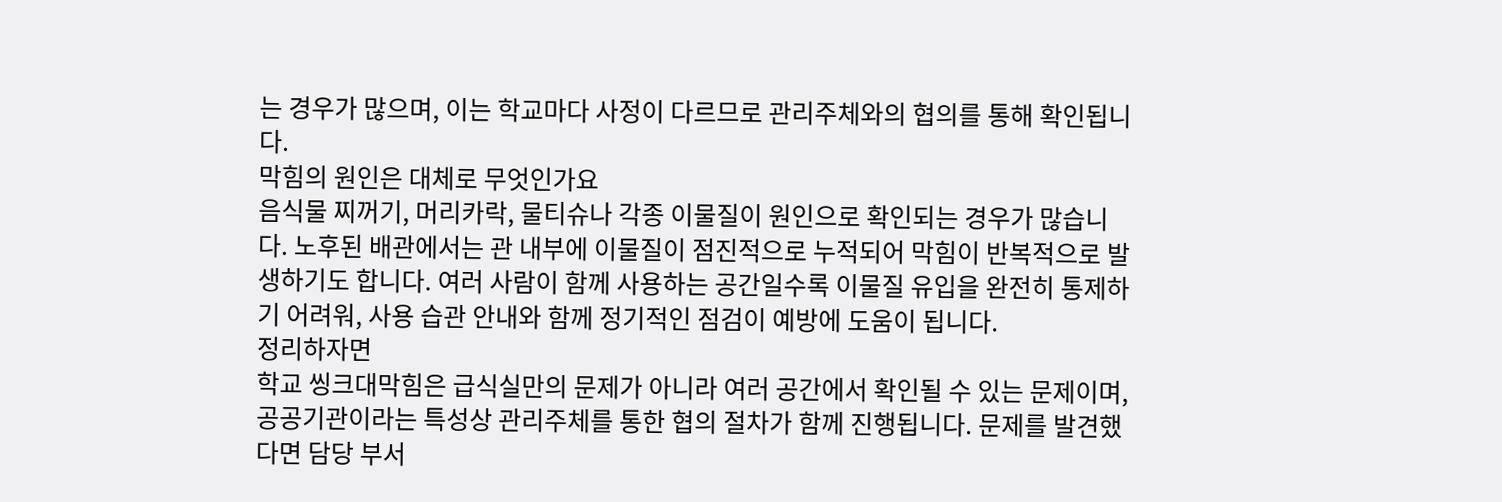는 경우가 많으며, 이는 학교마다 사정이 다르므로 관리주체와의 협의를 통해 확인됩니다.
막힘의 원인은 대체로 무엇인가요
음식물 찌꺼기, 머리카락, 물티슈나 각종 이물질이 원인으로 확인되는 경우가 많습니다. 노후된 배관에서는 관 내부에 이물질이 점진적으로 누적되어 막힘이 반복적으로 발생하기도 합니다. 여러 사람이 함께 사용하는 공간일수록 이물질 유입을 완전히 통제하기 어려워, 사용 습관 안내와 함께 정기적인 점검이 예방에 도움이 됩니다.
정리하자면
학교 씽크대막힘은 급식실만의 문제가 아니라 여러 공간에서 확인될 수 있는 문제이며, 공공기관이라는 특성상 관리주체를 통한 협의 절차가 함께 진행됩니다. 문제를 발견했다면 담당 부서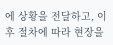에 상황을 전달하고, 이후 절차에 따라 현장을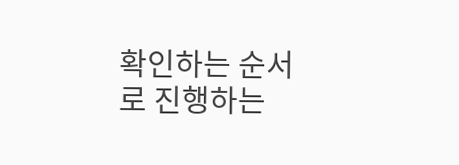확인하는 순서로 진행하는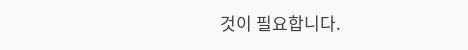것이 필요합니다.